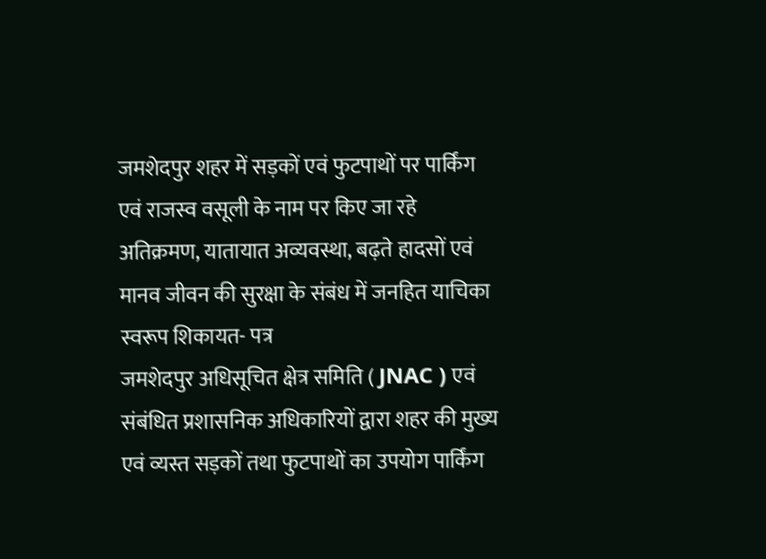जमशेदपुर शहर में सड़कों एवं फुटपाथों पर पार्किंग एवं राजस्व वसूली के नाम पर किए जा रहे अतिक्रमण, यातायात अव्यवस्था, बढ़ते हादसों एवं मानव जीवन की सुरक्षा के संबंध में जनहित याचिका स्वरूप शिकायत- पत्र
जमशेदपुर अधिसूचित क्षेत्र समिति ( JNAC ) एवं संबंधित प्रशासनिक अधिकारियों द्वारा शहर की मुख्य एवं व्यस्त सड़कों तथा फुटपाथों का उपयोग पार्किंग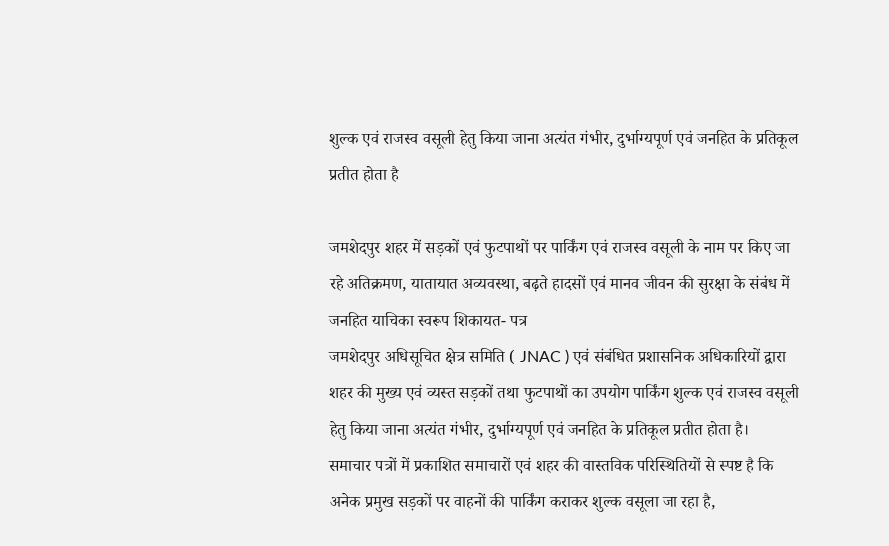शुल्क एवं राजस्व वसूली हेतु किया जाना अत्यंत गंभीर, दुर्भाग्यपूर्ण एवं जनहित के प्रतिकूल प्रतीत होता है

जमशेदपुर शहर में सड़कों एवं फुटपाथों पर पार्किंग एवं राजस्व वसूली के नाम पर किए जा रहे अतिक्रमण, यातायात अव्यवस्था, बढ़ते हादसों एवं मानव जीवन की सुरक्षा के संबंध में जनहित याचिका स्वरूप शिकायत- पत्र
जमशेदपुर अधिसूचित क्षेत्र समिति ( JNAC ) एवं संबंधित प्रशासनिक अधिकारियों द्वारा शहर की मुख्य एवं व्यस्त सड़कों तथा फुटपाथों का उपयोग पार्किंग शुल्क एवं राजस्व वसूली हेतु किया जाना अत्यंत गंभीर, दुर्भाग्यपूर्ण एवं जनहित के प्रतिकूल प्रतीत होता है।
समाचार पत्रों में प्रकाशित समाचारों एवं शहर की वास्तविक परिस्थितियों से स्पष्ट है कि अनेक प्रमुख सड़कों पर वाहनों की पार्किंग कराकर शुल्क वसूला जा रहा है,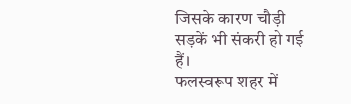जिसके कारण चौड़ी सड़कें भी संकरी हो गई हैं।
फलस्वरूप शहर में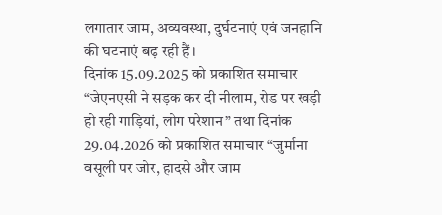लगातार जाम, अव्यवस्था, दुर्घटनाएं एवं जनहानि की घटनाएं बढ़ रही हैं।
दिनांक 15.09.2025 को प्रकाशित समाचार “जेएनएसी ने सड़क कर दी नीलाम, रोड पर खड़ी हो रही गाड़ियां, लोग परेशान” तथा दिनांक 29.04.2026 को प्रकाशित समाचार “जुर्माना वसूली पर जोर, हादसे और जाम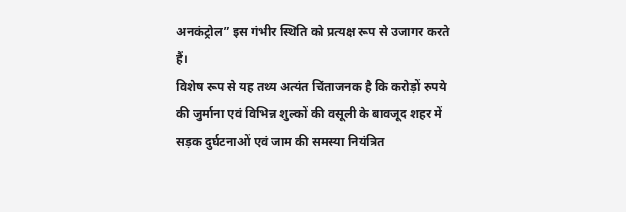अनकंट्रोल” इस गंभीर स्थिति को प्रत्यक्ष रूप से उजागर करते हैं।
विशेष रूप से यह तथ्य अत्यंत चिंताजनक है कि करोड़ों रुपये की जुर्माना एवं विभिन्न शुल्कों की वसूली के बावजूद शहर में सड़क दुर्घटनाओं एवं जाम की समस्या नियंत्रित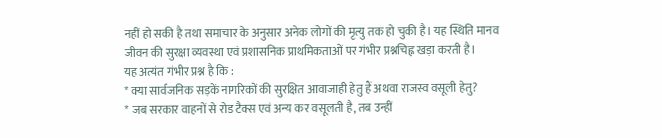नहीं हो सकी है तथा समाचार के अनुसार अनेक लोगों की मृत्यु तक हो चुकी है। यह स्थिति मानव जीवन की सुरक्षा व्यवस्था एवं प्रशासनिक प्राथमिकताओं पर गंभीर प्रश्नचिह्न खड़ा करती है।
यह अत्यंत गंभीर प्रश्न है कि :
* क्या सार्वजनिक सड़कें नागरिकों की सुरक्षित आवाजाही हेतु हैं अथवा राजस्व वसूली हेतु?
* जब सरकार वाहनों से रोड टैक्स एवं अन्य कर वसूलती है, तब उन्हीं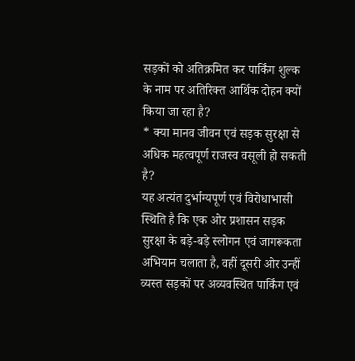सड़कों को अतिक्रमित कर पार्किंग शुल्क के नाम पर अतिरिक्त आर्थिक दोहन क्यों किया जा रहा है?
* क्या मानव जीवन एवं सड़क सुरक्षा से अधिक महत्वपूर्ण राजस्व वसूली हो सकती है?
यह अत्यंत दुर्भाग्यपूर्ण एवं विरोधाभासी स्थिति है कि एक ओर प्रशासन सड़क सुरक्षा के बड़े-बड़े स्लोगन एवं जागरूकता अभियान चलाता है, वहीं दूसरी ओर उन्हीं व्यस्त सड़कों पर अव्यवस्थित पार्किंग एवं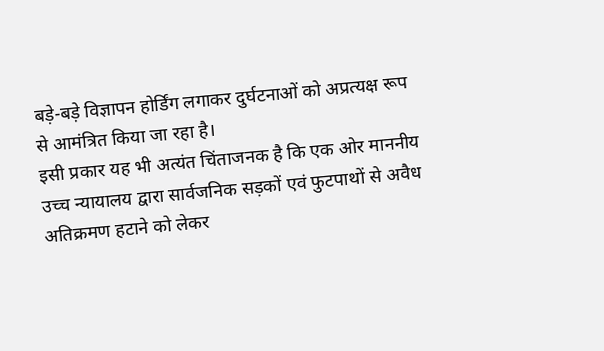बड़े-बड़े विज्ञापन होर्डिंग लगाकर दुर्घटनाओं को अप्रत्यक्ष रूप से आमंत्रित किया जा रहा है।
इसी प्रकार यह भी अत्यंत चिंताजनक है कि एक ओर माननीय उच्च न्यायालय द्वारा सार्वजनिक सड़कों एवं फुटपाथों से अवैध अतिक्रमण हटाने को लेकर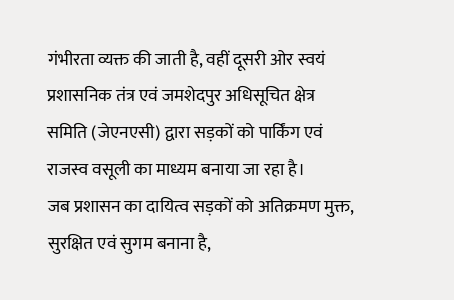गंभीरता व्यक्त की जाती है, वहीं दूसरी ओर स्वयं प्रशासनिक तंत्र एवं जमशेदपुर अधिसूचित क्षेत्र समिति (जेएनएसी) द्वारा सड़कों को पार्किंग एवं राजस्व वसूली का माध्यम बनाया जा रहा है।
जब प्रशासन का दायित्व सड़कों को अतिक्रमण मुक्त, सुरक्षित एवं सुगम बनाना है,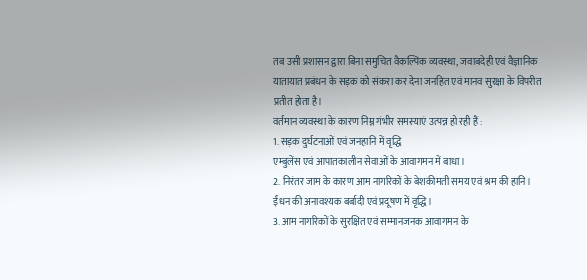तब उसी प्रशासन द्वारा बिना समुचित वैकल्पिक व्यवस्था, जवाबदेही एवं वैज्ञानिक यातायात प्रबंधन के सड़क को संकरा कर देना जनहित एवं मानव सुरक्षा के विपरीत प्रतीत होता है।
वर्तमान व्यवस्था के कारण निम्न गंभीर समस्याएं उत्पन्न हो रही हैं :
1. सड़क दुर्घटनाओं एवं जनहानि में वृद्धि
एम्बुलेंस एवं आपातकालीन सेवाओं के आवागमन में बाधा।
2. निरंतर जाम के कारण आम नागरिकों के बेशकीमती समय एवं श्रम की हानि।
ईंधन की अनावश्यक बर्बादी एवं प्रदूषण में वृद्धि।
3. आम नागरिकों के सुरक्षित एवं सम्मानजनक आवागमन के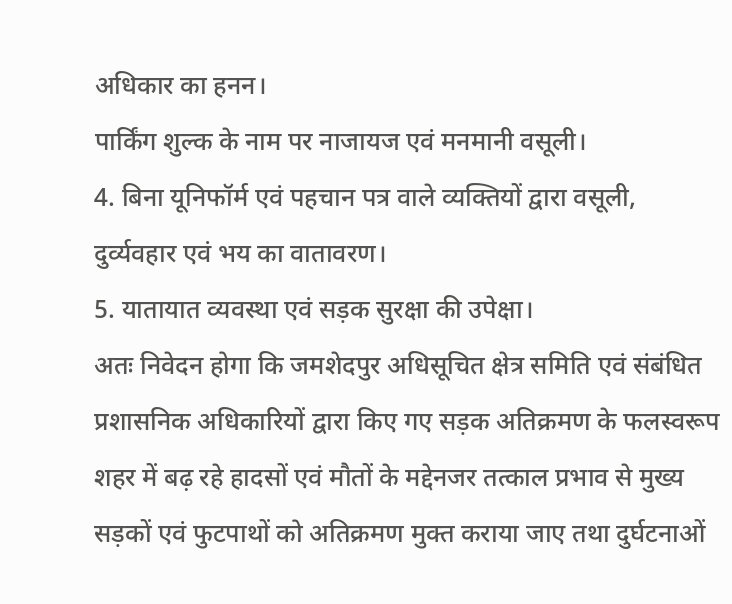अधिकार का हनन।
पार्किंग शुल्क के नाम पर नाजायज एवं मनमानी वसूली।
4. बिना यूनिफॉर्म एवं पहचान पत्र वाले व्यक्तियों द्वारा वसूली, दुर्व्यवहार एवं भय का वातावरण।
5. यातायात व्यवस्था एवं सड़क सुरक्षा की उपेक्षा।
अतः निवेदन होगा कि जमशेदपुर अधिसूचित क्षेत्र समिति एवं संबंधित प्रशासनिक अधिकारियों द्वारा किए गए सड़क अतिक्रमण के फलस्वरूप शहर में बढ़ रहे हादसों एवं मौतों के मद्देनजर तत्काल प्रभाव से मुख्य सड़कों एवं फुटपाथों को अतिक्रमण मुक्त कराया जाए तथा दुर्घटनाओं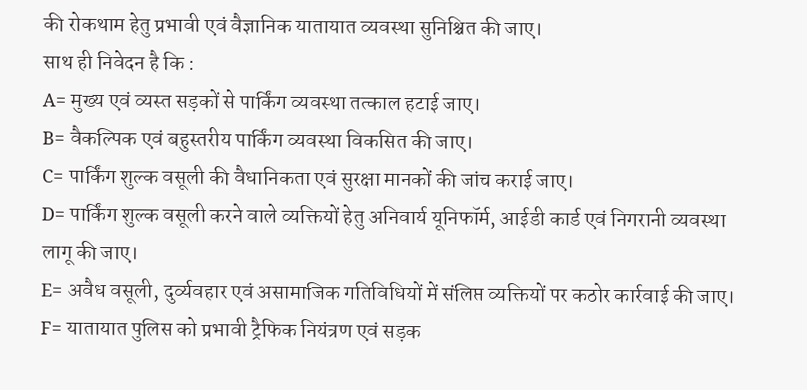की रोकथाम हेतु प्रभावी एवं वैज्ञानिक यातायात व्यवस्था सुनिश्चित की जाए।
साथ ही निवेदन है कि :
A= मुख्य एवं व्यस्त सड़कों से पार्किंग व्यवस्था तत्काल हटाई जाए।
B= वैकल्पिक एवं बहुस्तरीय पार्किंग व्यवस्था विकसित की जाए।
C= पार्किंग शुल्क वसूली की वैधानिकता एवं सुरक्षा मानकों की जांच कराई जाए।
D= पार्किंग शुल्क वसूली करने वाले व्यक्तियों हेतु अनिवार्य यूनिफॉर्म, आईडी कार्ड एवं निगरानी व्यवस्था लागू की जाए।
E= अवैध वसूली, दुर्व्यवहार एवं असामाजिक गतिविधियों में संलिप्त व्यक्तियों पर कठोर कार्रवाई की जाए।
F= यातायात पुलिस को प्रभावी ट्रैफिक नियंत्रण एवं सड़क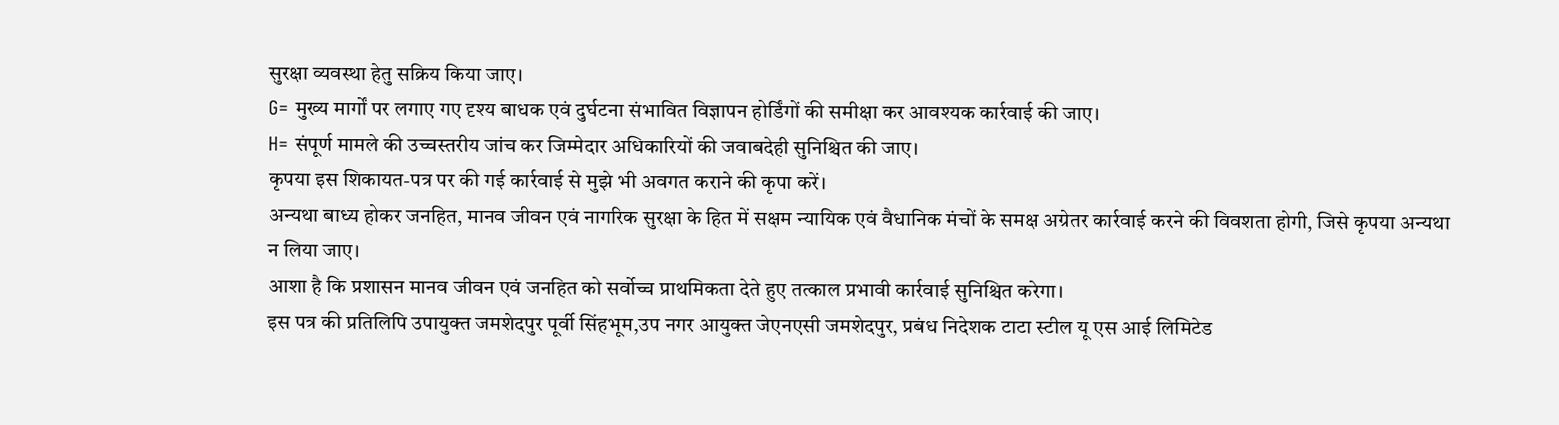सुरक्षा व्यवस्था हेतु सक्रिय किया जाए।
G= मुख्य मार्गों पर लगाए गए दृश्य बाधक एवं दुर्घटना संभावित विज्ञापन होर्डिंगों की समीक्षा कर आवश्यक कार्रवाई की जाए।
H= संपूर्ण मामले की उच्चस्तरीय जांच कर जिम्मेदार अधिकारियों की जवाबदेही सुनिश्चित की जाए।
कृपया इस शिकायत-पत्र पर की गई कार्रवाई से मुझे भी अवगत कराने की कृपा करें।
अन्यथा बाध्य होकर जनहित, मानव जीवन एवं नागरिक सुरक्षा के हित में सक्षम न्यायिक एवं वैधानिक मंचों के समक्ष अग्रेतर कार्रवाई करने की विवशता होगी, जिसे कृपया अन्यथा न लिया जाए।
आशा है कि प्रशासन मानव जीवन एवं जनहित को सर्वोच्च प्राथमिकता देते हुए तत्काल प्रभावी कार्रवाई सुनिश्चित करेगा।
इस पत्र की प्रतिलिपि उपायुक्त जमशेदपुर पूर्वी सिंहभूम,उप नगर आयुक्त जेएनएसी जमशेदपुर, प्रबंध निदेशक टाटा स्टील यू एस आई लिमिटेड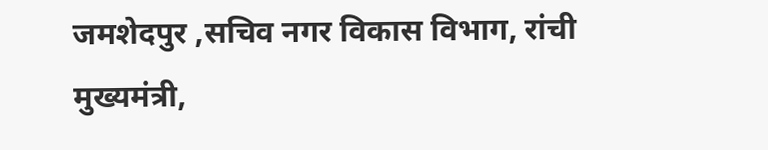जमशेदपुर ,सचिव नगर विकास विभाग, रांची
मुख्यमंत्री,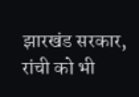झारखंड सरकार, रांची को भी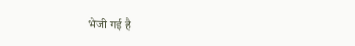भेजी गई है